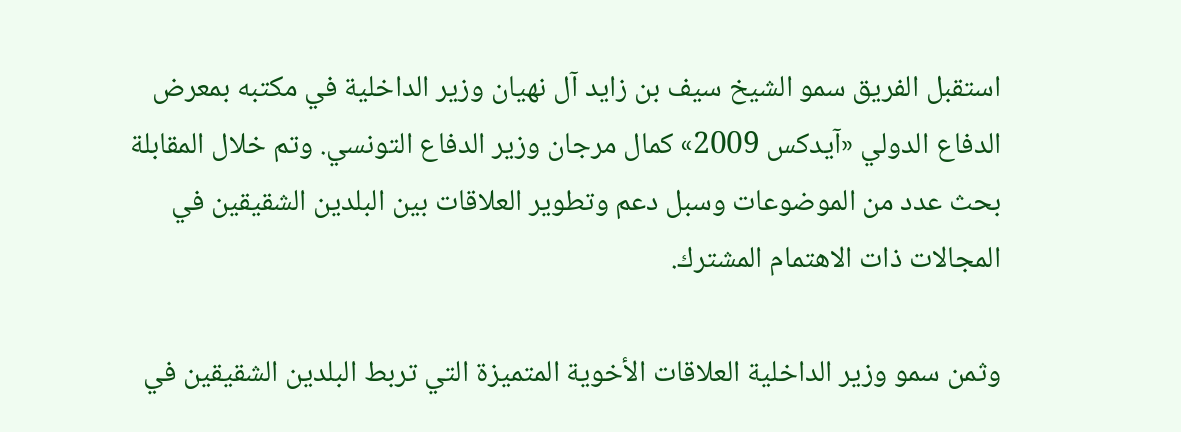استقبل الفريق سمو الشيخ سيف بن زايد آل نهيان وزير الداخلية في مكتبه بمعرض الدفاع الدولي «آيدكس 2009» كمال مرجان وزير الدفاع التونسي. وتم خلال المقابلة بحث عدد من الموضوعات وسبل دعم وتطوير العلاقات بين البلدين الشقيقين في المجالات ذات الاهتمام المشترك.

وثمن سمو وزير الداخلية العلاقات الأخوية المتميزة التي تربط البلدين الشقيقين في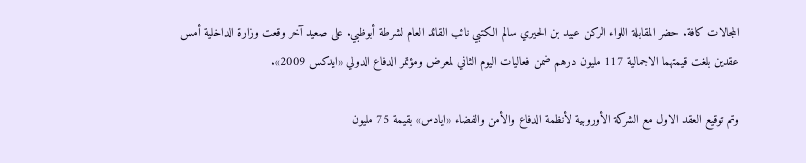المجالات كافة. حضر المقابلة اللواء الركن عبيد بن الحيري سالم الكتبي نائب القائد العام لشرطة أبوظبي. على صعيد آخر وقعت وزارة الداخلية أمس عقدين بلغت قيمتهما الاجمالية 117 مليون درهم ضمن فعاليات اليوم الثاني لمعرض ومؤتمر الدفاع الدولي «ايدكس 2009».

وتم توقيع العقد الاول مع الشركة الأوروبية لأنظمة الدفاع والأمن والفضاء «ايادس» بقيمة 75 مليون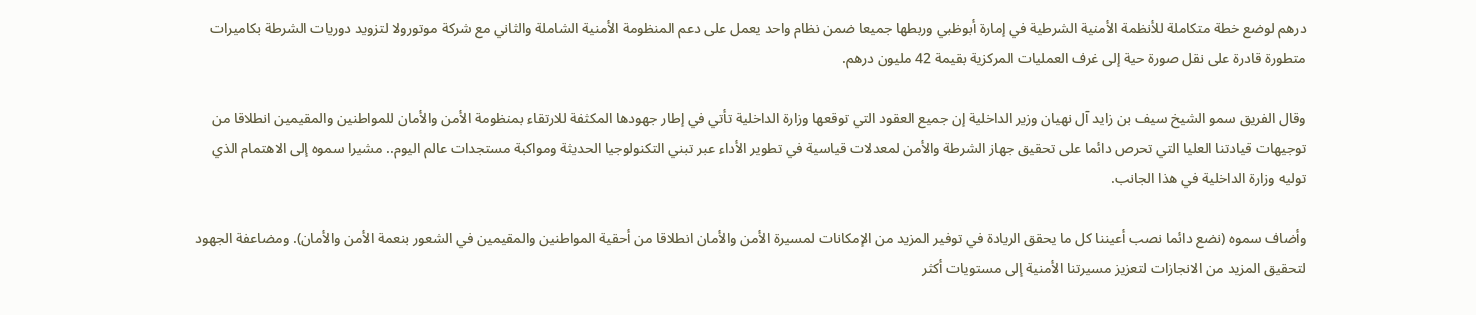درهم لوضع خطة متكاملة للأنظمة الأمنية الشرطية في إمارة أبوظبي وربطها جميعا ضمن نظام واحد يعمل على دعم المنظومة الأمنية الشاملة والثاني مع شركة موتورولا لتزويد دوريات الشرطة بكاميرات متطورة قادرة على نقل صورة حية إلى غرف العمليات المركزية بقيمة 42 مليون درهم.

وقال الفريق سمو الشيخ سيف بن زايد آل نهيان وزير الداخلية إن جميع العقود التي توقعها وزارة الداخلية تأتي في إطار جهودها المكثفة للارتقاء بمنظومة الأمن والأمان للمواطنين والمقيمين انطلاقا من توجيهات قيادتنا العليا التي تحرص دائما على تحقيق جهاز الشرطة والأمن لمعدلات قياسية في تطوير الأداء عبر تبني التكنولوجيا الحديثة ومواكبة مستجدات عالم اليوم.. مشيرا سموه إلى الاهتمام الذي توليه وزارة الداخلية في هذا الجانب.

وأضاف سموه (نضع دائما نصب أعيننا كل ما يحقق الريادة في توفير المزيد من الإمكانات لمسيرة الأمن والأمان انطلاقا من أحقية المواطنين والمقيمين في الشعور بنعمة الأمن والأمان). ومضاعفة الجهود لتحقيق المزيد من الانجازات لتعزيز مسيرتنا الأمنية إلى مستويات أكثر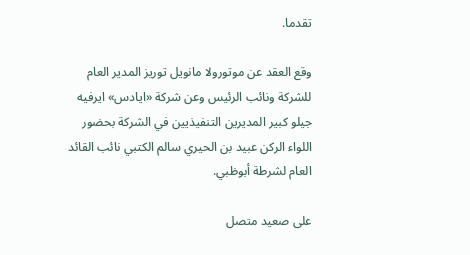تقدما.

وقع العقد عن موتورولا مانويل توريز المدير العام للشركة ونائب الرئيس وعن شركة «ايادس» ايرفيه جيلو كبير المديرين التنفيذيين في الشركة بحضور اللواء الركن عبيد بن الحيري سالم الكتبي نائب القائد العام لشرطة أبوظبي.

على صعيد متصل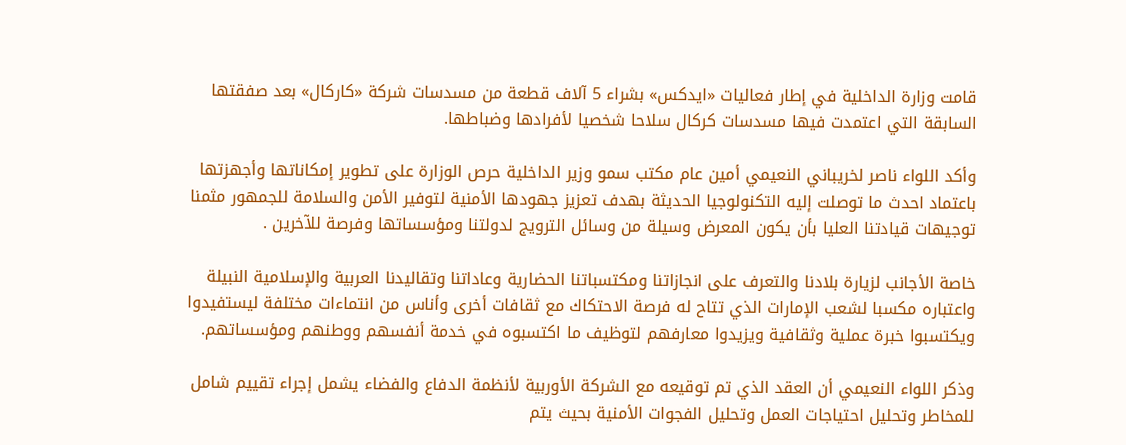قامت وزارة الداخلية في إطار فعاليات «ايدكس» بشراء 5 آلاف قطعة من مسدسات شركة «كاركال» بعد صفقتها السابقة التي اعتمدت فيها مسدسات كركال سلاحا شخصيا لأفرادها وضباطها.

وأكد اللواء ناصر لخريباني النعيمي أمين عام مكتب سمو وزير الداخلية حرص الوزارة على تطوير إمكاناتها وأجهزتها باعتماد احدث ما توصلت إليه التكنولوجيا الحديثة بهدف تعزيز جهودها الأمنية لتوفير الأمن والسلامة للجمهور مثمنا توجيهات قيادتنا العليا بأن يكون المعرض وسيلة من وسائل الترويج لدولتنا ومؤسساتها وفرصة للآخرين .

خاصة الأجانب لزيارة بلادنا والتعرف على انجازاتنا ومكتسباتنا الحضارية وعاداتنا وتقاليدنا العربية والإسلامية النبيلة واعتباره مكسبا لشعب الإمارات الذي تتاح له فرصة الاحتكاك مع ثقافات أخرى وأناس من انتماءات مختلفة ليستفيدوا ويكتسبوا خبرة عملية وثقافية ويزيدوا معارفهم لتوظيف ما اكتسبوه في خدمة أنفسهم ووطنهم ومؤسساتهم.

وذكر اللواء النعيمي أن العقد الذي تم توقيعه مع الشركة الأوربية لأنظمة الدفاع والفضاء يشمل إجراء تقييم شامل للمخاطر وتحليل احتياجات العمل وتحليل الفجوات الأمنية بحيث يتم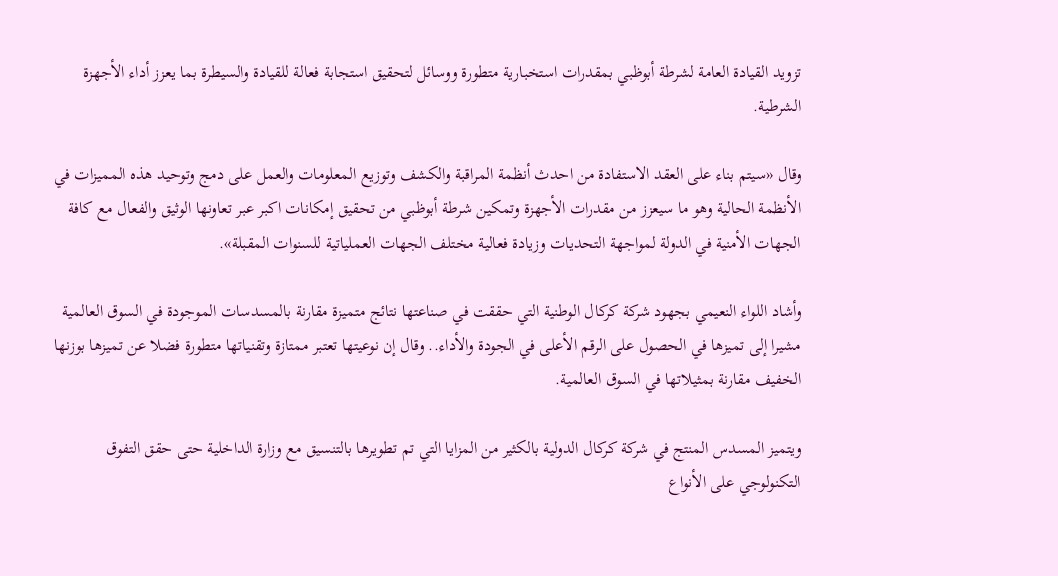تزويد القيادة العامة لشرطة أبوظبي بمقدرات استخبارية متطورة ووسائل لتحقيق استجابة فعالة للقيادة والسيطرة بما يعزز أداء الأجهزة الشرطية.

وقال «سيتم بناء على العقد الاستفادة من احدث أنظمة المراقبة والكشف وتوزيع المعلومات والعمل على دمج وتوحيد هذه المميزات في الأنظمة الحالية وهو ما سيعزز من مقدرات الأجهزة وتمكين شرطة أبوظبي من تحقيق إمكانات اكبر عبر تعاونها الوثيق والفعال مع كافة الجهات الأمنية في الدولة لمواجهة التحديات وزيادة فعالية مختلف الجهات العملياتية للسنوات المقبلة».

وأشاد اللواء النعيمي بجهود شركة كركال الوطنية التي حققت في صناعتها نتائج متميزة مقارنة بالمسدسات الموجودة في السوق العالمية مشيرا إلى تميزها في الحصول على الرقم الأعلى في الجودة والأداء.. وقال إن نوعيتها تعتبر ممتازة وتقنياتها متطورة فضلا عن تميزها بوزنها الخفيف مقارنة بمثيلاتها في السوق العالمية.

ويتميز المسدس المنتج في شركة كركال الدولية بالكثير من المزايا التي تم تطويرها بالتنسيق مع وزارة الداخلية حتى حقق التفوق التكنولوجي على الأنواع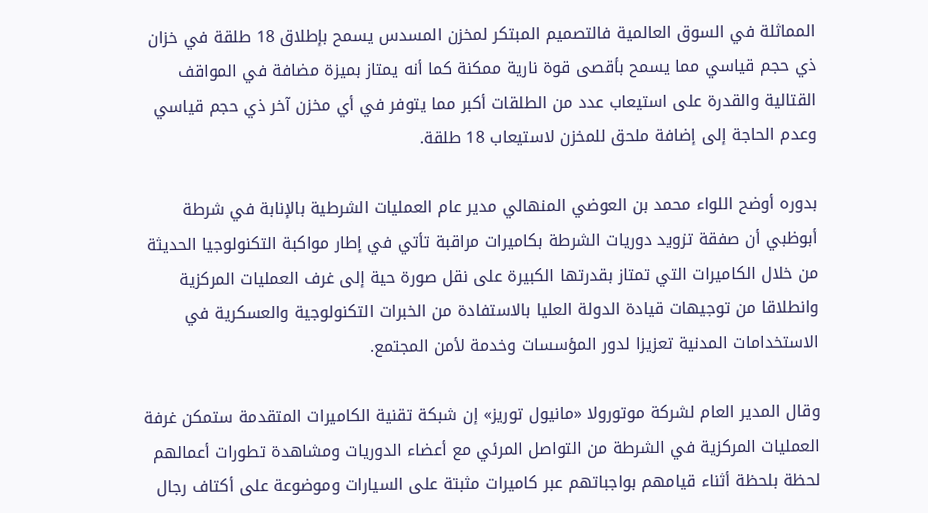المماثلة في السوق العالمية فالتصميم المبتكر لمخزن المسدس يسمح بإطلاق 18 طلقة في خزان ذي حجم قياسي مما يسمح بأقصى قوة نارية ممكنة كما أنه يمتاز بميزة مضافة في المواقف القتالية والقدرة على استيعاب عدد من الطلقات أكبر مما يتوفر في أي مخزن آخر ذي حجم قياسي وعدم الحاجة إلى إضافة ملحق للمخزن لاستيعاب 18 طلقة.

بدوره أوضح اللواء محمد بن العوضي المنهالي مدير عام العمليات الشرطية بالإنابة في شرطة أبوظبي أن صفقة تزويد دوريات الشرطة بكاميرات مراقبة تأتي في إطار مواكبة التكنولوجيا الحديثة من خلال الكاميرات التي تمتاز بقدرتها الكبيرة على نقل صورة حية إلى غرف العمليات المركزية وانطلاقا من توجيهات قيادة الدولة العليا بالاستفادة من الخبرات التكنولوجية والعسكرية في الاستخدامات المدنية تعزيزا لدور المؤسسات وخدمة لأمن المجتمع.

وقال المدير العام لشركة موتورولا «مانيول توريز» إن شبكة تقنية الكاميرات المتقدمة ستمكن غرفة العمليات المركزية في الشرطة من التواصل المرئي مع أعضاء الدوريات ومشاهدة تطورات أعمالهم لحظة بلحظة أثناء قيامهم بواجباتهم عبر كاميرات مثبتة على السيارات وموضوعة على أكتاف رجال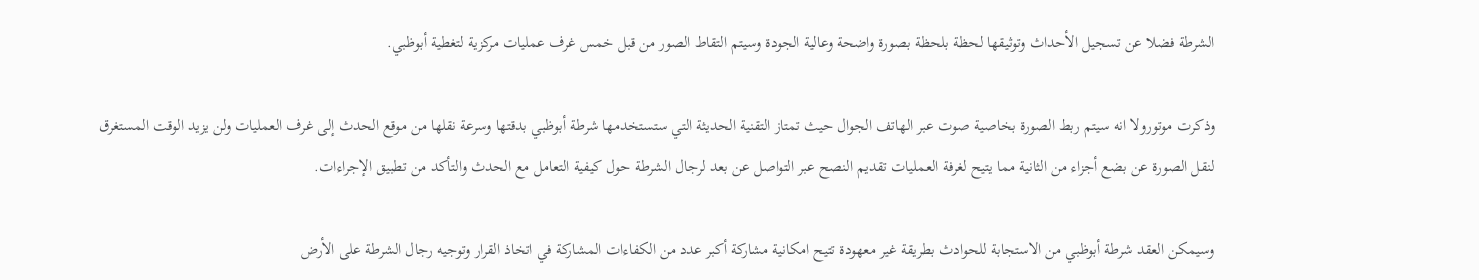الشرطة فضلا عن تسجيل الأحداث وتوثيقها لحظة بلحظة بصورة واضحة وعالية الجودة وسيتم التقاط الصور من قبل خمس غرف عمليات مركزية لتغطية أبوظبي.

وذكرت موتورولا انه سيتم ربط الصورة بخاصية صوت عبر الهاتف الجوال حيث تمتاز التقنية الحديثة التي ستستخدمها شرطة أبوظبي بدقتها وسرعة نقلها من موقع الحدث إلى غرف العمليات ولن يزيد الوقت المستغرق لنقل الصورة عن بضع أجزاء من الثانية مما يتيح لغرفة العمليات تقديم النصح عبر التواصل عن بعد لرجال الشرطة حول كيفية التعامل مع الحدث والتأكد من تطبيق الإجراءات.

وسيمكن العقد شرطة أبوظبي من الاستجابة للحوادث بطريقة غير معهودة تتيح امكانية مشاركة أكبر عدد من الكفاءات المشاركة في اتخاذ القرار وتوجيه رجال الشرطة على الأرض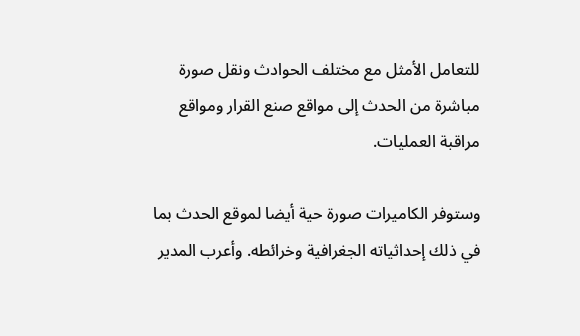للتعامل الأمثل مع مختلف الحوادث ونقل صورة مباشرة من الحدث إلى مواقع صنع القرار ومواقع مراقبة العمليات.

وستوفر الكاميرات صورة حية أيضا لموقع الحدث بما في ذلك إحداثياته الجغرافية وخرائطه. وأعرب المدير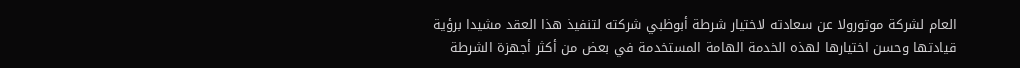العام لشركة موتورولا عن سعادته لاختيار شرطة أبوظبي شركته لتنفيذ هذا العقد مشيدا برؤية قيادتها وحسن اختيارها لهذه الخدمة الهامة المستخدمة في بعض من أكثر أجهزة الشرطة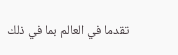تقدما في العالم بما في ذلك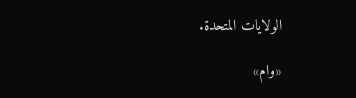الولايات المتحدة.

«وام»